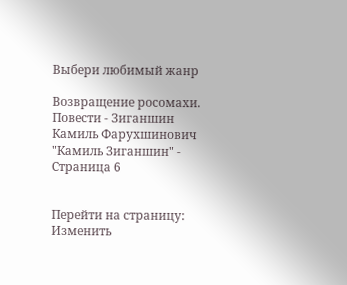Выбери любимый жанр

Возвращение росомахи. Повести - Зиганшин Камиль Фарухшинович "Камиль Зиганшин" - Страница 6


Перейти на страницу:
Изменить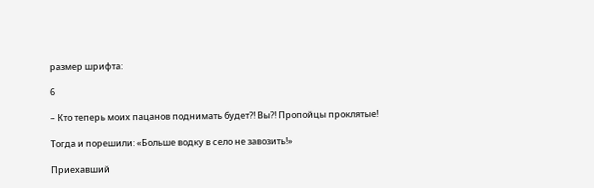размер шрифта:

6

– Кто теперь моих пацанов поднимать будет?! Вы?! Пропойцы проклятые!

Тогда и порешили: «Больше водку в село не завозить!»

Приехавший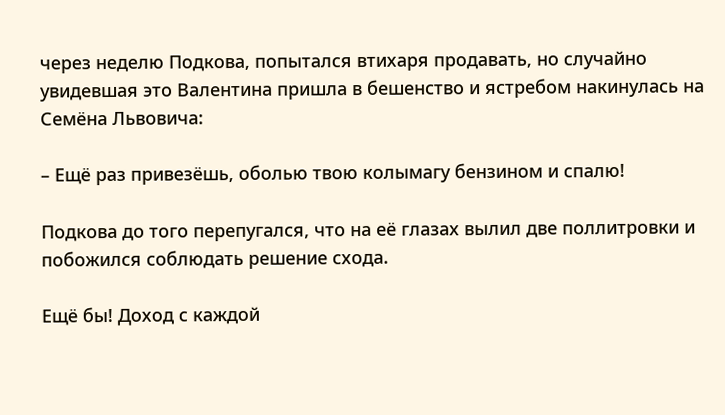через неделю Подкова, попытался втихаря продавать, но случайно увидевшая это Валентина пришла в бешенство и ястребом накинулась на Семёна Львовича:

– Ещё раз привезёшь, оболью твою колымагу бензином и спалю!

Подкова до того перепугался, что на её глазах вылил две поллитровки и побожился соблюдать решение схода.

Ещё бы! Доход с каждой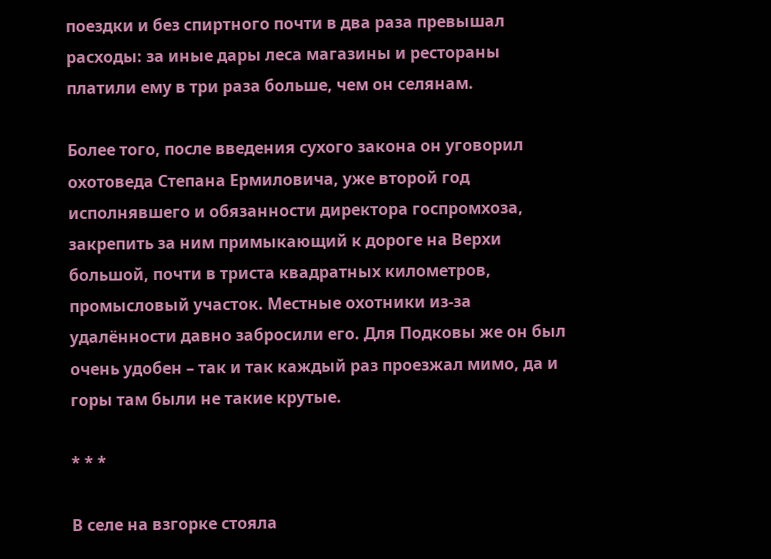поездки и без спиртного почти в два раза превышал расходы: за иные дары леса магазины и рестораны платили ему в три раза больше, чем он селянам.

Более того, после введения сухого закона он уговорил охотоведа Степана Ермиловича, уже второй год исполнявшего и обязанности директора госпромхоза, закрепить за ним примыкающий к дороге на Верхи большой, почти в триста квадратных километров, промысловый участок. Местные охотники из-за удалённости давно забросили его. Для Подковы же он был очень удобен – так и так каждый раз проезжал мимо, да и горы там были не такие крутые.

* * *

В селе на взгорке стояла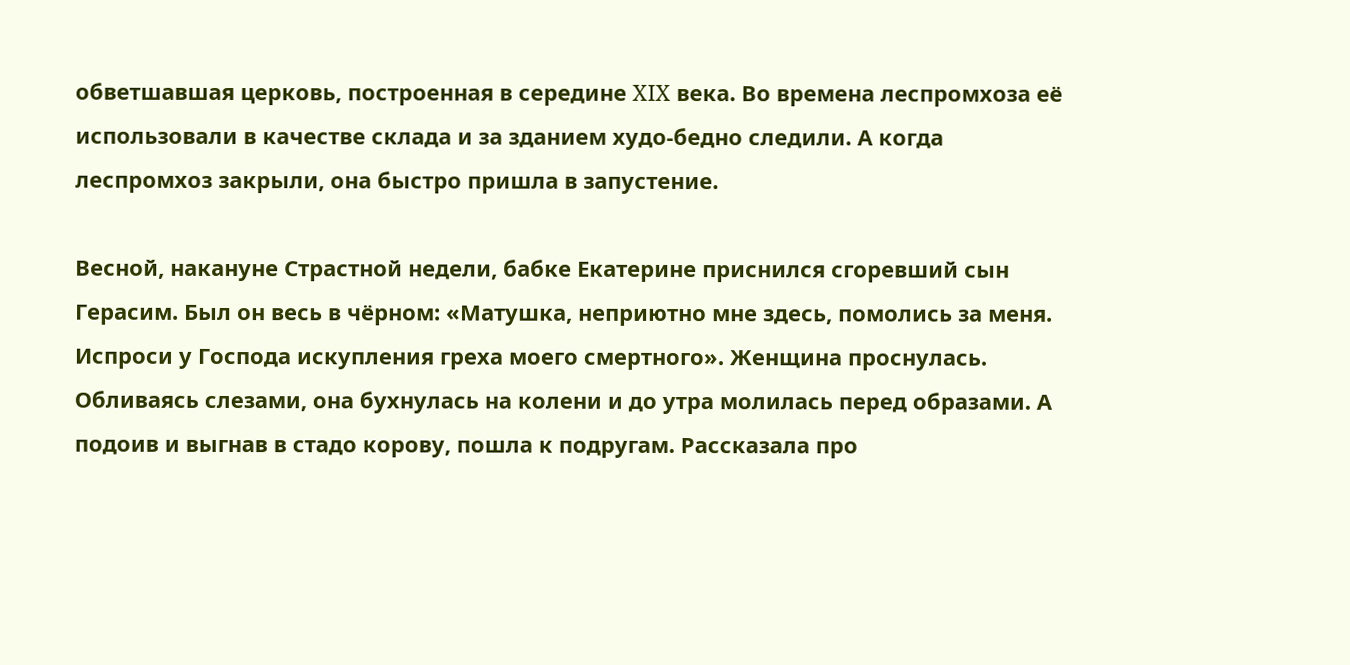обветшавшая церковь, построенная в середине XIX века. Во времена леспромхоза её использовали в качестве склада и за зданием худо-бедно следили. А когда леспромхоз закрыли, она быстро пришла в запустение.

Весной, накануне Страстной недели, бабке Екатерине приснился сгоревший сын Герасим. Был он весь в чёрном: «Матушка, неприютно мне здесь, помолись за меня. Испроси у Господа искупления греха моего смертного». Женщина проснулась. Обливаясь слезами, она бухнулась на колени и до утра молилась перед образами. А подоив и выгнав в стадо корову, пошла к подругам. Рассказала про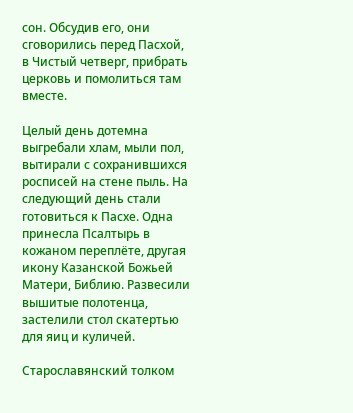сон. Обсудив его, они сговорились перед Пасхой, в Чистый четверг, прибрать церковь и помолиться там вместе.

Целый день дотемна выгребали хлам, мыли пол, вытирали с сохранившихся росписей на стене пыль. На следующий день стали готовиться к Пасхе. Одна принесла Псалтырь в кожаном переплёте, другая икону Казанской Божьей Матери, Библию. Развесили вышитые полотенца, застелили стол скатертью для яиц и куличей.

Старославянский толком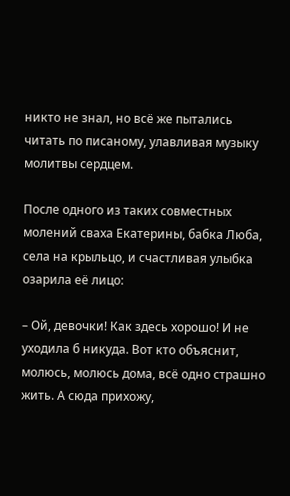никто не знал, но всё же пытались читать по писаному, улавливая музыку молитвы сердцем.

После одного из таких совместных молений сваха Екатерины, бабка Люба, села на крыльцо, и счастливая улыбка озарила её лицо:

– Ой, девочки! Как здесь хорошо! И не уходила б никуда. Вот кто объяснит, молюсь, молюсь дома, всё одно страшно жить. А сюда прихожу,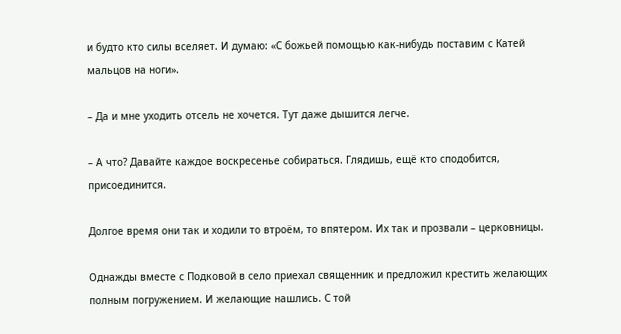и будто кто силы вселяет. И думаю: «С божьей помощью как-нибудь поставим с Катей мальцов на ноги».

– Да и мне уходить отсель не хочется. Тут даже дышится легче.

– А что? Давайте каждое воскресенье собираться. Глядишь, ещё кто сподобится, присоединится.

Долгое время они так и ходили то втроём, то впятером. Их так и прозвали – церковницы.

Однажды вместе с Подковой в село приехал священник и предложил крестить желающих полным погружением. И желающие нашлись. С той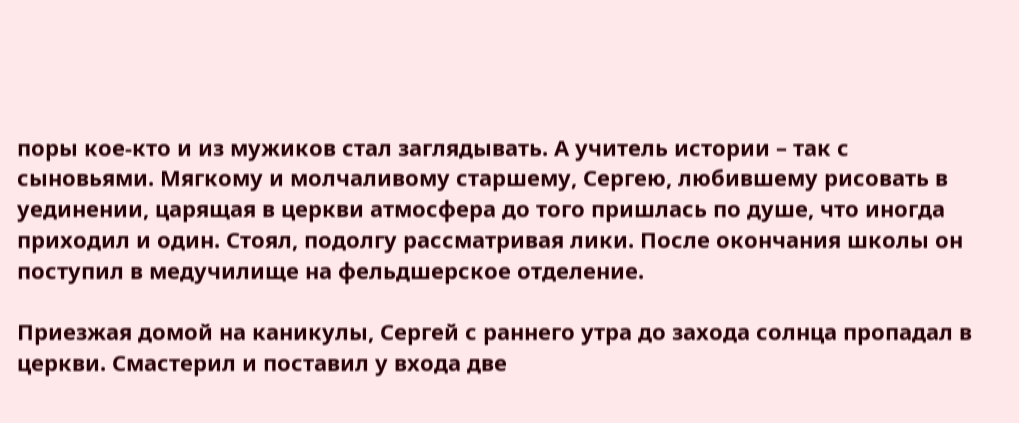поры кое-кто и из мужиков стал заглядывать. А учитель истории – так с сыновьями. Мягкому и молчаливому старшему, Сергею, любившему рисовать в уединении, царящая в церкви атмосфера до того пришлась по душе, что иногда приходил и один. Стоял, подолгу рассматривая лики. После окончания школы он поступил в медучилище на фельдшерское отделение.

Приезжая домой на каникулы, Сергей с раннего утра до захода солнца пропадал в церкви. Смастерил и поставил у входа две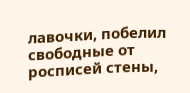лавочки, побелил свободные от росписей стены,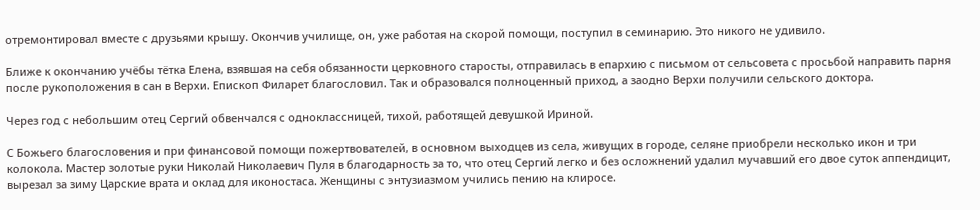отремонтировал вместе с друзьями крышу. Окончив училище, он, уже работая на скорой помощи, поступил в семинарию. Это никого не удивило.

Ближе к окончанию учёбы тётка Елена, взявшая на себя обязанности церковного старосты, отправилась в епархию с письмом от сельсовета с просьбой направить парня после рукоположения в сан в Верхи. Епископ Филарет благословил. Так и образовался полноценный приход, а заодно Верхи получили сельского доктора.

Через год с небольшим отец Сергий обвенчался с одноклассницей, тихой, работящей девушкой Ириной.

С Божьего благословения и при финансовой помощи пожертвователей, в основном выходцев из села, живущих в городе, селяне приобрели несколько икон и три колокола. Мастер золотые руки Николай Николаевич Пуля в благодарность за то, что отец Сергий легко и без осложнений удалил мучавший его двое суток аппендицит, вырезал за зиму Царские врата и оклад для иконостаса. Женщины с энтузиазмом учились пению на клиросе.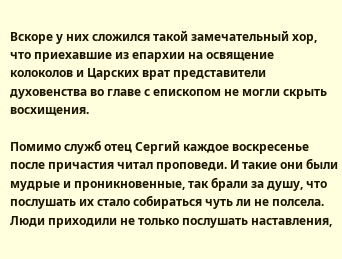Вскоре у них сложился такой замечательный хор, что приехавшие из епархии на освящение колоколов и Царских врат представители духовенства во главе с епископом не могли скрыть восхищения.

Помимо служб отец Сергий каждое воскресенье после причастия читал проповеди. И такие они были мудрые и проникновенные, так брали за душу, что послушать их стало собираться чуть ли не полсела. Люди приходили не только послушать наставления,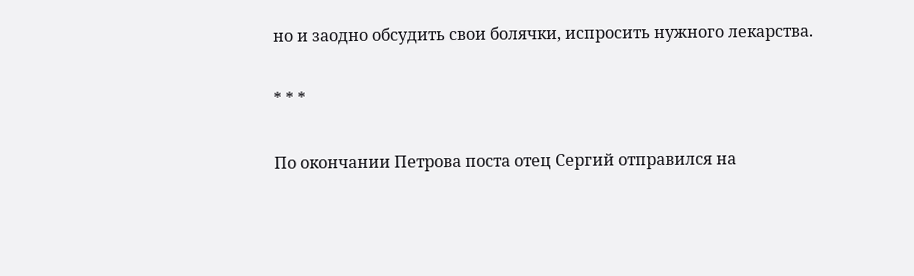но и заодно обсудить свои болячки, испросить нужного лекарства.

* * *

По окончании Петрова поста отец Сергий отправился на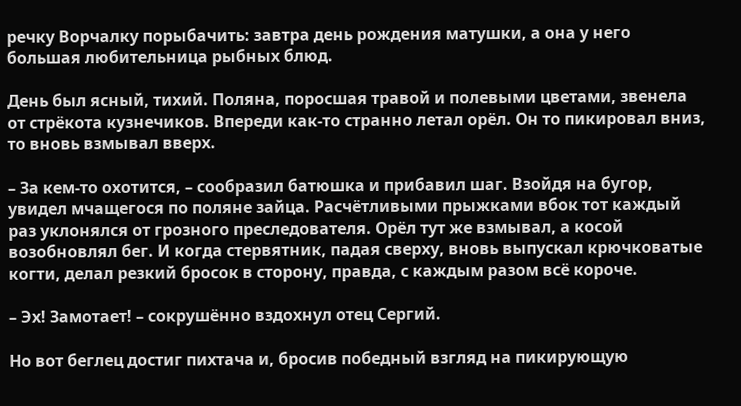речку Ворчалку порыбачить: завтра день рождения матушки, а она у него большая любительница рыбных блюд.

День был ясный, тихий. Поляна, поросшая травой и полевыми цветами, звенела от стрёкота кузнечиков. Впереди как-то странно летал орёл. Он то пикировал вниз, то вновь взмывал вверх.

– За кем-то охотится, – сообразил батюшка и прибавил шаг. Взойдя на бугор, увидел мчащегося по поляне зайца. Расчётливыми прыжками вбок тот каждый раз уклонялся от грозного преследователя. Орёл тут же взмывал, а косой возобновлял бег. И когда стервятник, падая сверху, вновь выпускал крючковатые когти, делал резкий бросок в сторону, правда, с каждым разом всё короче.

– Эх! Замотает! – сокрушённо вздохнул отец Сергий.

Но вот беглец достиг пихтача и, бросив победный взгляд на пикирующую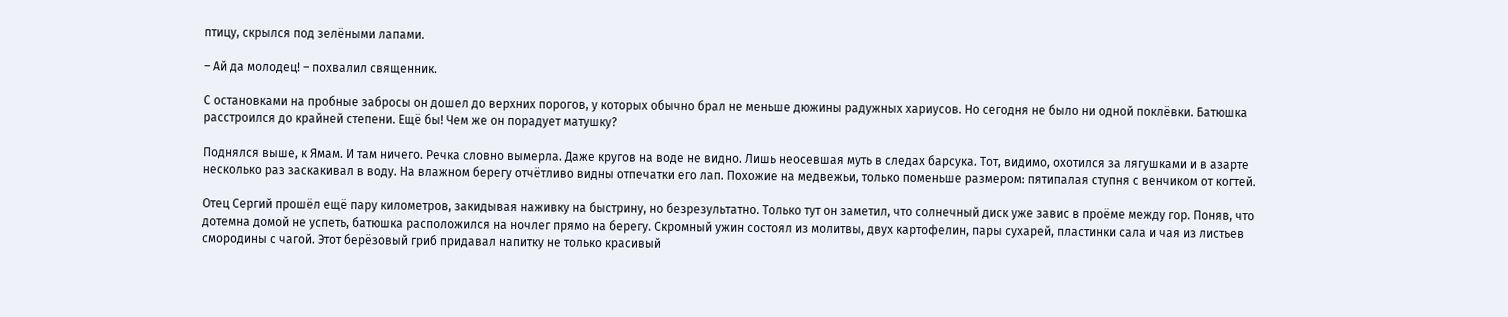птицу, скрылся под зелёными лапами.

– Ай да молодец! – похвалил священник.

С остановками на пробные забросы он дошел до верхних порогов, у которых обычно брал не меньше дюжины радужных хариусов. Но сегодня не было ни одной поклёвки. Батюшка расстроился до крайней степени. Ещё бы! Чем же он порадует матушку?

Поднялся выше, к Ямам. И там ничего. Речка словно вымерла. Даже кругов на воде не видно. Лишь неосевшая муть в следах барсука. Тот, видимо, охотился за лягушками и в азарте несколько раз заскакивал в воду. На влажном берегу отчётливо видны отпечатки его лап. Похожие на медвежьи, только поменьше размером: пятипалая ступня с венчиком от когтей.

Отец Сергий прошёл ещё пару километров, закидывая наживку на быстрину, но безрезультатно. Только тут он заметил, что солнечный диск уже завис в проёме между гор. Поняв, что дотемна домой не успеть, батюшка расположился на ночлег прямо на берегу. Скромный ужин состоял из молитвы, двух картофелин, пары сухарей, пластинки сала и чая из листьев смородины с чагой. Этот берёзовый гриб придавал напитку не только красивый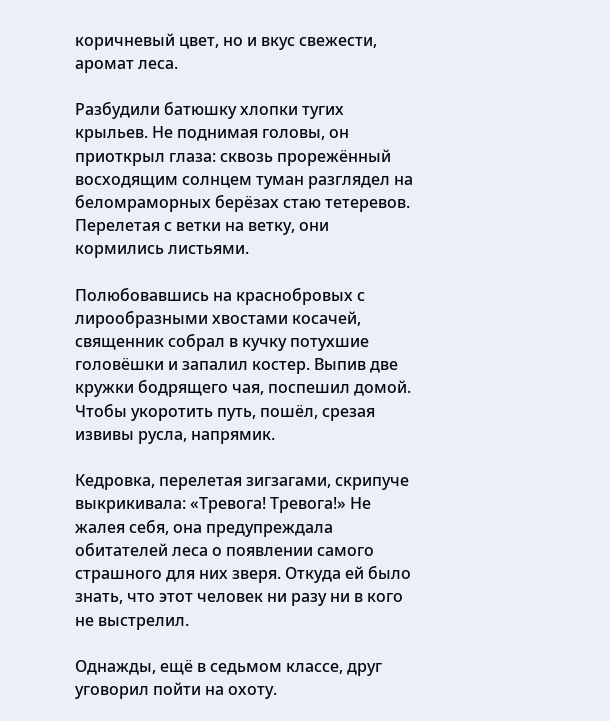коричневый цвет, но и вкус свежести, аромат леса.

Разбудили батюшку хлопки тугих крыльев. Не поднимая головы, он приоткрыл глаза: сквозь прорежённый восходящим солнцем туман разглядел на беломраморных берёзах стаю тетеревов. Перелетая с ветки на ветку, они кормились листьями.

Полюбовавшись на краснобровых с лирообразными хвостами косачей, священник собрал в кучку потухшие головёшки и запалил костер. Выпив две кружки бодрящего чая, поспешил домой. Чтобы укоротить путь, пошёл, срезая извивы русла, напрямик.

Кедровка, перелетая зигзагами, скрипуче выкрикивала: «Тревога! Тревога!» Не жалея себя, она предупреждала обитателей леса о появлении самого страшного для них зверя. Откуда ей было знать, что этот человек ни разу ни в кого не выстрелил.

Однажды, ещё в седьмом классе, друг уговорил пойти на охоту.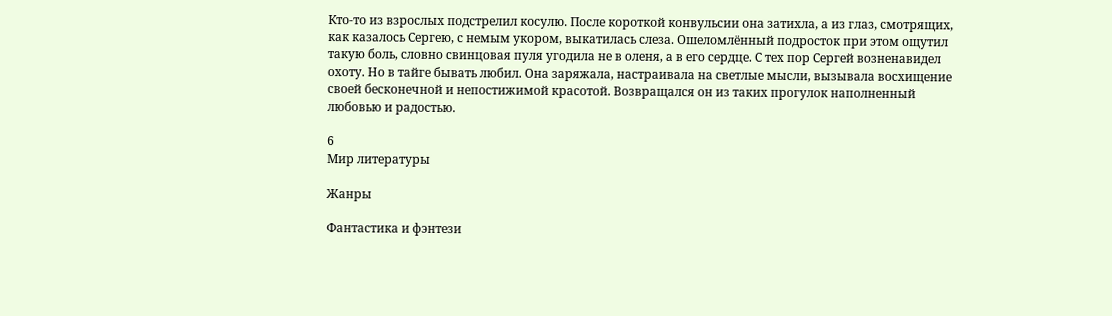Кто-то из взрослых подстрелил косулю. После короткой конвульсии она затихла, а из глаз, смотрящих, как казалось Сергею, с немым укором, выкатилась слеза. Ошеломлённый подросток при этом ощутил такую боль, словно свинцовая пуля угодила не в оленя, а в его сердце. С тех пор Сергей возненавидел охоту. Но в тайге бывать любил. Она заряжала, настраивала на светлые мысли, вызывала восхищение своей бесконечной и непостижимой красотой. Возвращался он из таких прогулок наполненный любовью и радостью.

6
Мир литературы

Жанры

Фантастика и фэнтези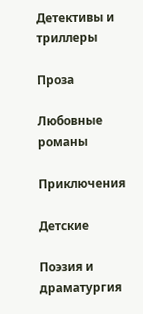Детективы и триллеры

Проза

Любовные романы

Приключения

Детские

Поэзия и драматургия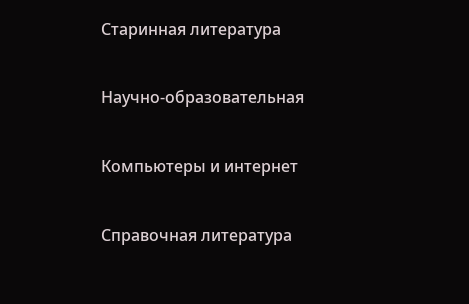Старинная литература

Научно-образовательная

Компьютеры и интернет

Справочная литература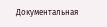Документальная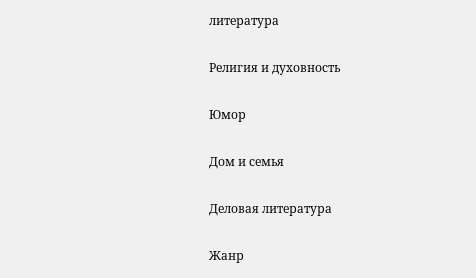литература

Религия и духовность

Юмор

Дом и семья

Деловая литература

Жанр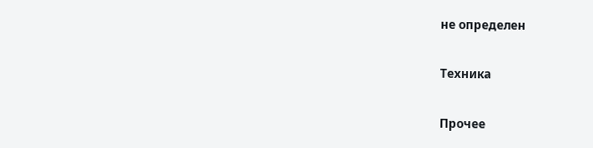не определен

Техника

Прочее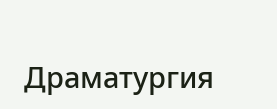Драматургия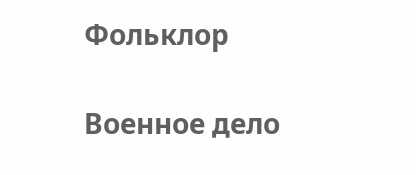Фольклор

Военное дело